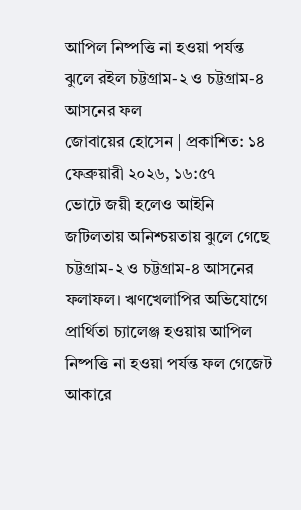আপিল নিষ্পত্তি না হওয়া পর্যন্ত ঝুলে রইল চট্টগ্রাম-২ ও চট্টগ্রাম-৪ আসনের ফল
জোবায়ের হোসেন | প্রকাশিত: ১৪ ফেব্রুয়ারী ২০২৬, ১৬:৫৭
ভোটে জয়ী হলেও আইনি জটিলতায় অনিশ্চয়তায় ঝুলে গেছে চট্টগ্রাম-২ ও চট্টগ্রাম-৪ আসনের ফলাফল। ঋণখেলাপির অভিযোগে প্রার্থিতা চ্যালেঞ্জ হওয়ায় আপিল নিষ্পত্তি না হওয়া পর্যন্ত ফল গেজেট আকারে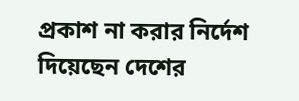প্রকাশ না করার নির্দেশ দিয়েছেন দেশের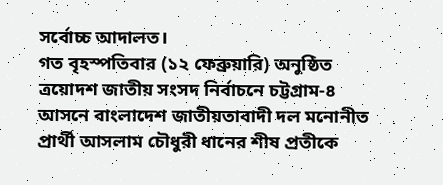সর্বোচ্চ আদালত।
গত বৃহস্পতিবার (১২ ফেব্রুয়ারি) অনুষ্ঠিত ত্রয়োদশ জাতীয় সংসদ নির্বাচনে চট্টগ্রাম-৪ আসনে বাংলাদেশ জাতীয়তাবাদী দল মনোনীত প্রার্থী আসলাম চৌধুরী ধানের শীষ প্রতীকে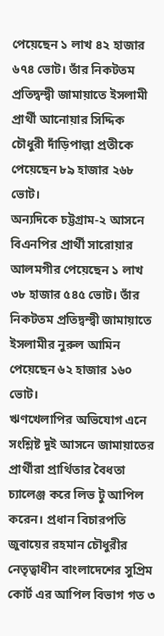পেয়েছেন ১ লাখ ৪২ হাজার ৬৭৪ ভোট। তাঁর নিকটতম প্রতিদ্বন্দ্বী জামায়াতে ইসলামী প্রার্থী আনোয়ার সিদ্দিক চৌধুরী দাঁড়িপাল্লা প্রতীকে পেয়েছেন ৮৯ হাজার ২৬৮ ভোট।
অন্যদিকে চট্টগ্রাম-২ আসনে বিএনপির প্রার্থী সারোয়ার আলমগীর পেয়েছেন ১ লাখ ৩৮ হাজার ৫৪৫ ভোট। তাঁর নিকটতম প্রতিদ্বন্দ্বী জামায়াতে ইসলামীর নুরুল আমিন পেয়েছেন ৬২ হাজার ১৬০ ভোট।
ঋণখেলাপির অভিযোগ এনে সংশ্লিষ্ট দুই আসনে জামায়াতের প্রার্থীরা প্রার্থিতার বৈধতা চ্যালেঞ্জ করে লিভ টু আপিল করেন। প্রধান বিচারপতি জুবায়ের রহমান চৌধুরীর নেতৃত্বাধীন বাংলাদেশের সুপ্রিম কোর্ট এর আপিল বিভাগ গত ৩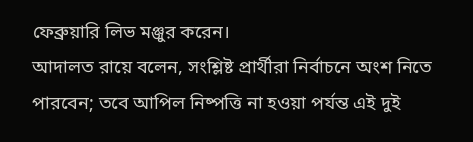ফেব্রুয়ারি লিভ মঞ্জুর করেন।
আদালত রায়ে বলেন, সংশ্লিষ্ট প্রার্থীরা নির্বাচনে অংশ নিতে পারবেন; তবে আপিল নিষ্পত্তি না হওয়া পর্যন্ত এই দুই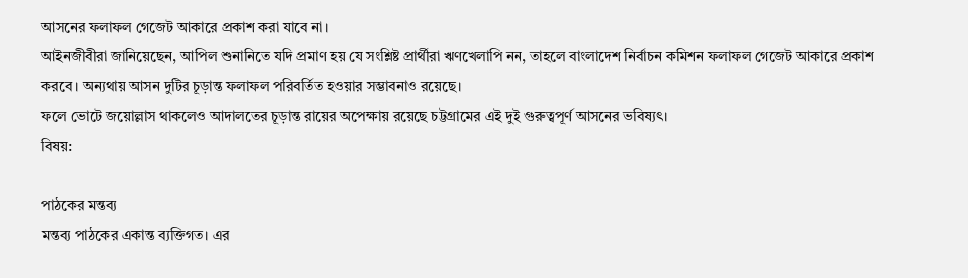আসনের ফলাফল গেজেট আকারে প্রকাশ করা যাবে না।
আইনজীবীরা জানিয়েছেন, আপিল শুনানিতে যদি প্রমাণ হয় যে সংশ্লিষ্ট প্রার্থীরা ঋণখেলাপি নন, তাহলে বাংলাদেশ নির্বাচন কমিশন ফলাফল গেজেট আকারে প্রকাশ করবে। অন্যথায় আসন দুটির চূড়ান্ত ফলাফল পরিবর্তিত হওয়ার সম্ভাবনাও রয়েছে।
ফলে ভোটে জয়োল্লাস থাকলেও আদালতের চূড়ান্ত রায়ের অপেক্ষায় রয়েছে চট্টগ্রামের এই দুই গুরুত্বপূর্ণ আসনের ভবিষ্যৎ।
বিষয়:

পাঠকের মন্তব্য
মন্তব্য পাঠকের একান্ত ব্যক্তিগত। এর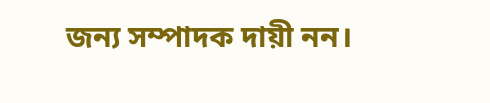জন্য সম্পাদক দায়ী নন।